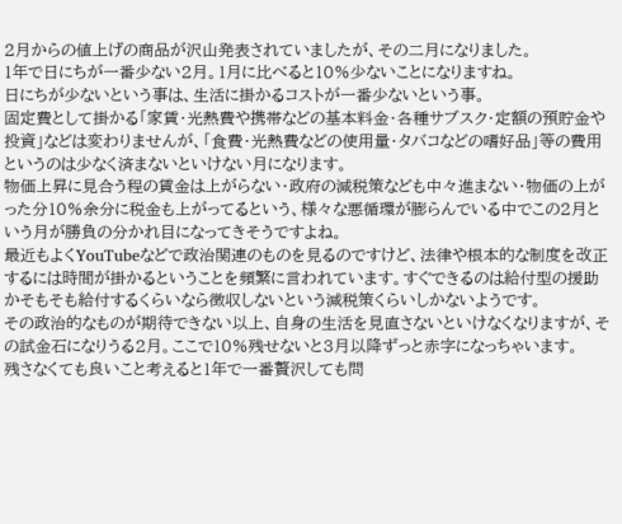2月からの値上げの商品が沢山発表されていましたが、その二月になりました。
1年で日にちが一番少ない2月。1月に比べると10%少ないことになりますね。
日にちが少ないという事は、生活に掛かるコストが一番少ないという事。
固定費として掛かる「家賃・光熱費や携帯などの基本料金・各種サブスク・定額の預貯金や投資」などは変わりませんが、「食費・光熱費などの使用量・タバコなどの嗜好品」等の費用というのは少なく済まないといけない月になります。
物価上昇に見合う程の賃金は上がらない・政府の減税策なども中々進まない・物価の上がった分10%余分に税金も上がってるという、様々な悪循環が膨らんでいる中でこの2月という月が勝負の分かれ目になってきそうですよね。
最近もよくYouTubeなどで政治関連のものを見るのですけど、法律や根本的な制度を改正するには時間が掛かるということを頻繁に言われています。すぐできるのは給付型の援助かそもそも給付するくらいなら徴収しないという減税策くらいしかないようです。
その政治的なものが期待できない以上、自身の生活を見直さないといけなくなりますが、その試金石になりうる2月。ここで10%残せないと3月以降ずっと赤字になっちゃいます。
残さなくても良いこと考えると1年で一番贅沢しても問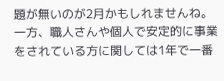題が無いのが2月かもしれませんね。
一方、職人さんや個人で安定的に事業をされている方に関しては1年で一番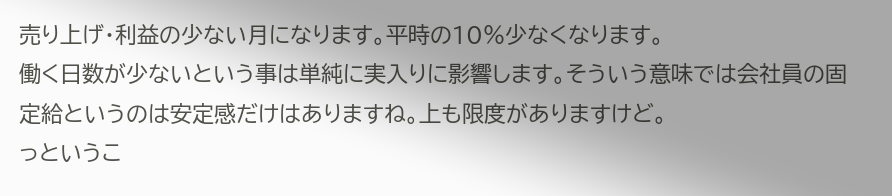売り上げ・利益の少ない月になります。平時の10%少なくなります。
働く日数が少ないという事は単純に実入りに影響します。そういう意味では会社員の固定給というのは安定感だけはありますね。上も限度がありますけど。
っというこ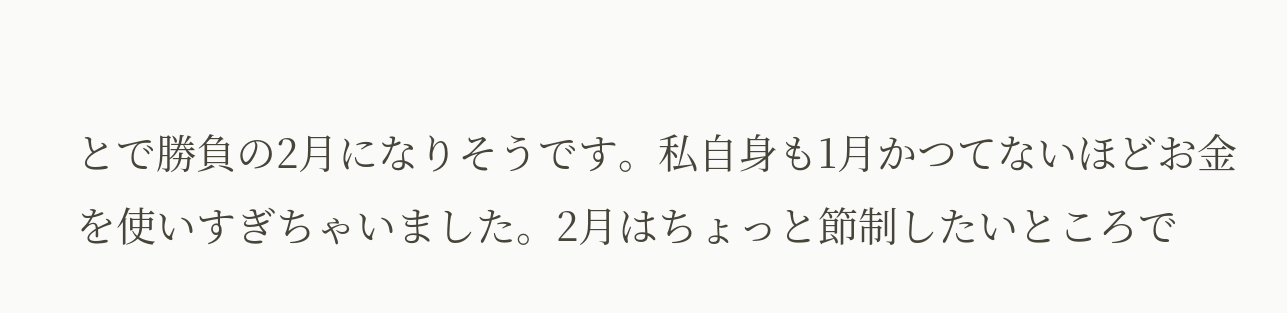とで勝負の2月になりそうです。私自身も1月かつてないほどお金を使いすぎちゃいました。2月はちょっと節制したいところで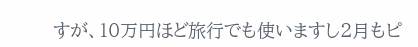すが、10万円ほど旅行でも使いますし2月もピ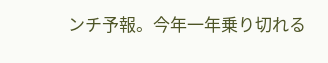ンチ予報。今年一年乗り切れる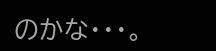のかな・・・。